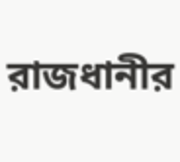রাজধানীর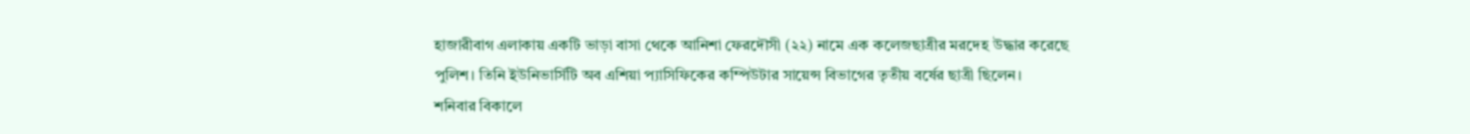হাজারীবাগ এলাকায় একটি ভাড়া বাসা থেকে আনিশা ফেরদৌসী (২২) নামে এক কলেজছাত্রীর মরদেহ উদ্ধার করেছে পুলিশ। তিনি ইউনিভার্সিটি অব এশিয়া প্যাসিফিকের কম্পিউটার সায়েন্স বিভাগের তৃতীয় বর্ষের ছাত্রী ছিলেন।
শনিবার বিকালে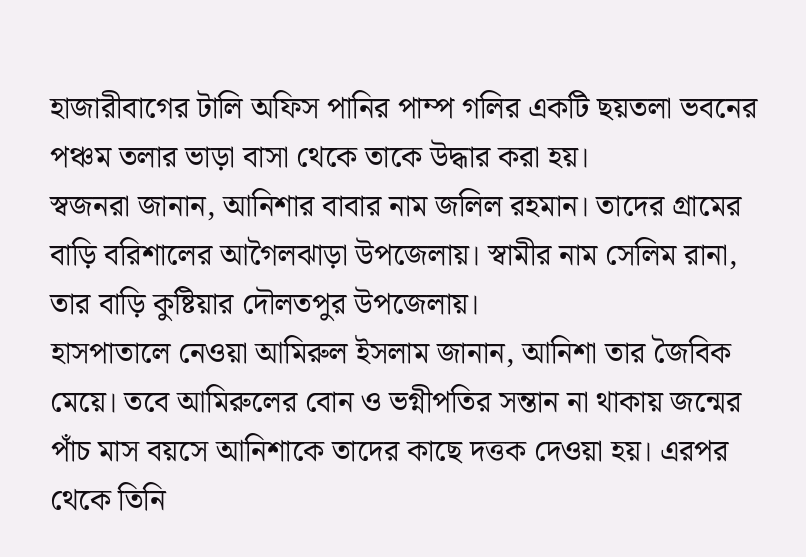হাজারীবাগের টালি অফিস পানির পাম্প গলির একটি ছয়তলা ভবনের পঞ্চম তলার ভাড়া বাসা থেকে তাকে উদ্ধার করা হয়।
স্বজনরা জানান, আনিশার বাবার নাম জলিল রহমান। তাদের গ্রামের বাড়ি বরিশালের আগৈলঝাড়া উপজেলায়। স্বামীর নাম সেলিম রানা, তার বাড়ি কুষ্টিয়ার দৌলতপুর উপজেলায়।
হাসপাতালে নেওয়া আমিরুল ইসলাম জানান, আনিশা তার জৈবিক মেয়ে। তবে আমিরুলের বোন ও ভগ্নীপতির সন্তান না থাকায় জন্মের পাঁচ মাস বয়সে আনিশাকে তাদের কাছে দত্তক দেওয়া হয়। এরপর থেকে তিনি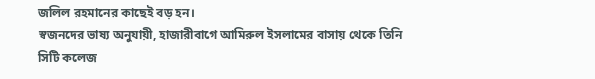জলিল রহমানের কাছেই বড় হন।
স্বজনদের ভাষ্য অনুযায়ী, হাজারীবাগে আমিরুল ইসলামের বাসায় থেকে তিনি সিটি কলেজ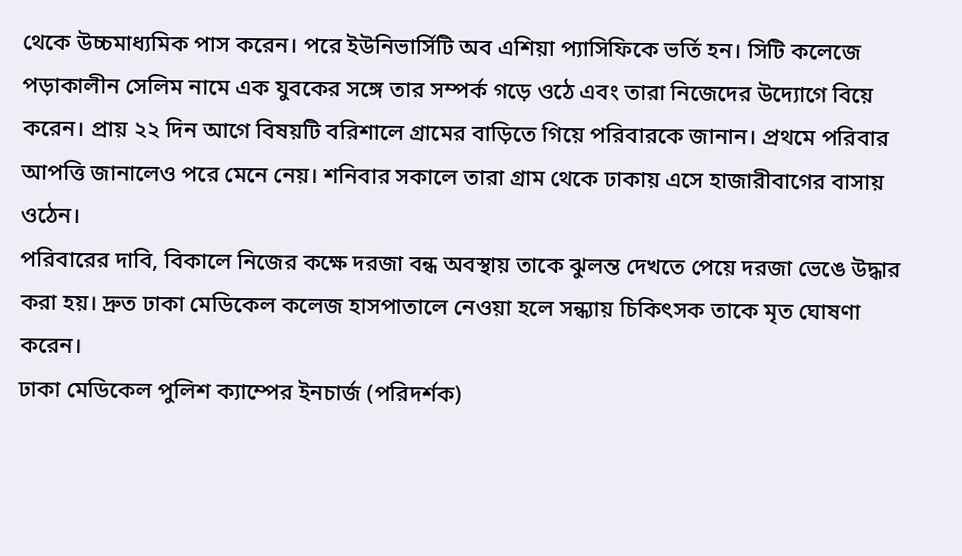থেকে উচ্চমাধ্যমিক পাস করেন। পরে ইউনিভার্সিটি অব এশিয়া প্যাসিফিকে ভর্তি হন। সিটি কলেজে পড়াকালীন সেলিম নামে এক যুবকের সঙ্গে তার সম্পর্ক গড়ে ওঠে এবং তারা নিজেদের উদ্যোগে বিয়ে করেন। প্রায় ২২ দিন আগে বিষয়টি বরিশালে গ্রামের বাড়িতে গিয়ে পরিবারকে জানান। প্রথমে পরিবার আপত্তি জানালেও পরে মেনে নেয়। শনিবার সকালে তারা গ্রাম থেকে ঢাকায় এসে হাজারীবাগের বাসায় ওঠেন।
পরিবারের দাবি, বিকালে নিজের কক্ষে দরজা বন্ধ অবস্থায় তাকে ঝুলন্ত দেখতে পেয়ে দরজা ভেঙে উদ্ধার করা হয়। দ্রুত ঢাকা মেডিকেল কলেজ হাসপাতালে নেওয়া হলে সন্ধ্যায় চিকিৎসক তাকে মৃত ঘোষণা করেন।
ঢাকা মেডিকেল পুলিশ ক্যাম্পের ইনচার্জ (পরিদর্শক)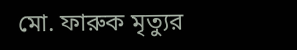মো. ফারুক মৃত্যুর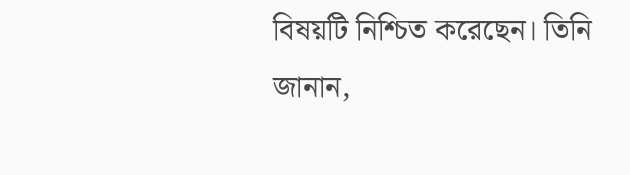বিষয়টি নিশ্চিত করেছেন। তিনি জানান,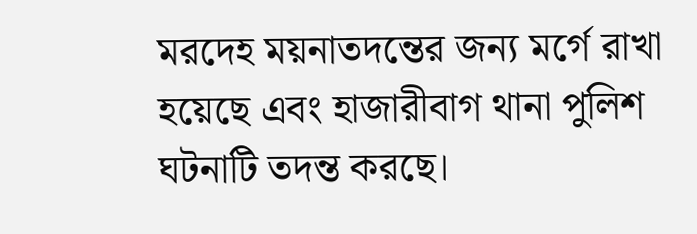মরদেহ ময়নাতদন্তের জন্য মর্গে রাখা হয়েছে এবং হাজারীবাগ থানা পুলিশ ঘটনাটি তদন্ত করছে।